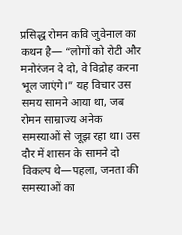प्रसिद्ध रोमन कवि जुवेनाल का कथन है— “लोगों को रोटी और मनोरंजन दे दो, वे विद्रोह करना भूल जाएंगे।” यह विचार उस समय सामने आया था, जब रोमन साम्राज्य अनेक समस्याओं से जूझ रहा था। उस दौर में शासन के सामने दो विकल्प थे—पहला, जनता की समस्याओं का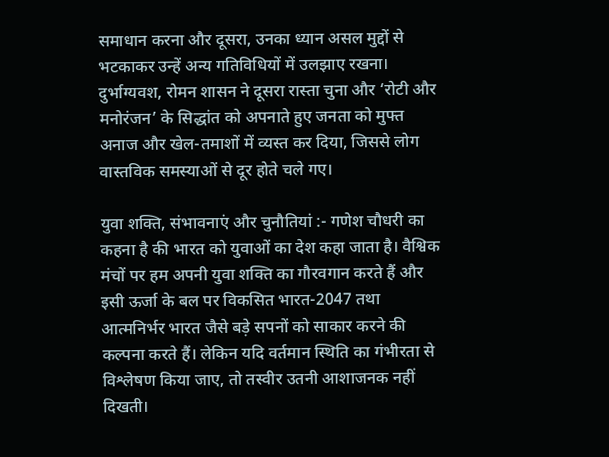समाधान करना और दूसरा, उनका ध्यान असल मुद्दों से भटकाकर उन्हें अन्य गतिविधियों में उलझाए रखना। दुर्भाग्यवश, रोमन शासन ने दूसरा रास्ता चुना और ‘रोटी और मनोरंजन’ के सिद्धांत को अपनाते हुए जनता को मुफ्त अनाज और खेल-तमाशों में व्यस्त कर दिया, जिससे लोग वास्तविक समस्याओं से दूर होते चले गए।

युवा शक्ति, संभावनाएं और चुनौतियां :- गणेश चौधरी का कहना है की भारत को युवाओं का देश कहा जाता है। वैश्विक मंचों पर हम अपनी युवा शक्ति का गौरवगान करते हैं और इसी ऊर्जा के बल पर विकसित भारत-2047 तथा आत्मनिर्भर भारत जैसे बड़े सपनों को साकार करने की कल्पना करते हैं। लेकिन यदि वर्तमान स्थिति का गंभीरता से विश्लेषण किया जाए, तो तस्वीर उतनी आशाजनक नहीं दिखती।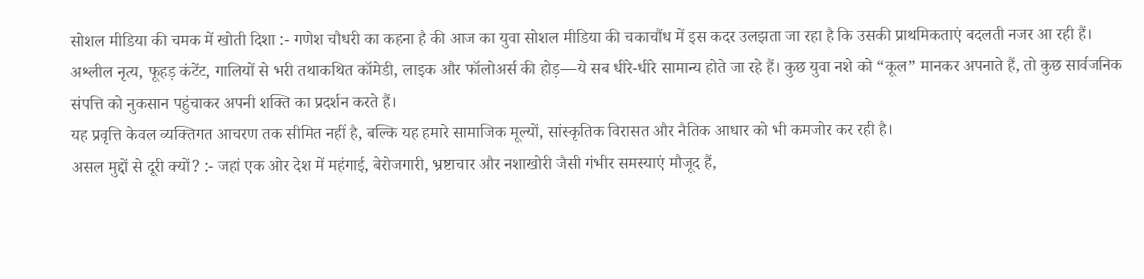सोशल मीडिया की चमक में खोती दिशा :- गणेश चौधरी का कहना है की आज का युवा सोशल मीडिया की चकाचौंध में इस कदर उलझता जा रहा है कि उसकी प्राथमिकताएं बदलती नजर आ रही हैं। अश्लील नृत्य, फूहड़ कंटेंट, गालियों से भरी तथाकथित कॉमेडी, लाइक और फॉलोअर्स की होड़—ये सब धीरे-धीरे सामान्य होते जा रहे हैं। कुछ युवा नशे को “कूल” मानकर अपनाते हैं, तो कुछ सार्वजनिक संपत्ति को नुकसान पहुंचाकर अपनी शक्ति का प्रदर्शन करते हैं।
यह प्रवृत्ति केवल व्यक्तिगत आचरण तक सीमित नहीं है, बल्कि यह हमारे सामाजिक मूल्यों, सांस्कृतिक विरासत और नैतिक आधार को भी कमजोर कर रही है।
असल मुद्दों से दूरी क्यों? :- जहां एक ओर देश में महंगाई, बेरोजगारी, भ्रष्टाचार और नशाखोरी जैसी गंभीर समस्याएं मौजूद हैं,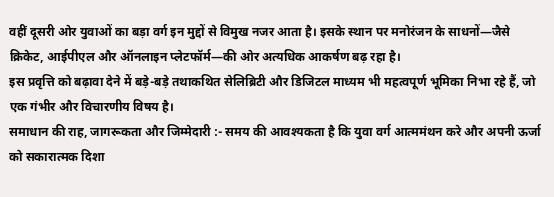वहीं दूसरी ओर युवाओं का बड़ा वर्ग इन मुद्दों से विमुख नजर आता है। इसके स्थान पर मनोरंजन के साधनों—जैसे क्रिकेट, आईपीएल और ऑनलाइन प्लेटफॉर्म—की ओर अत्यधिक आकर्षण बढ़ रहा है।
इस प्रवृत्ति को बढ़ावा देने में बड़े-बड़े तथाकथित सेलिब्रिटी और डिजिटल माध्यम भी महत्वपूर्ण भूमिका निभा रहे हैं, जो एक गंभीर और विचारणीय विषय है।
समाधान की राह, जागरूकता और जिम्मेदारी :- समय की आवश्यकता है कि युवा वर्ग आत्ममंथन करे और अपनी ऊर्जा को सकारात्मक दिशा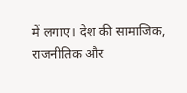में लगाए। देश की सामाजिक, राजनीतिक और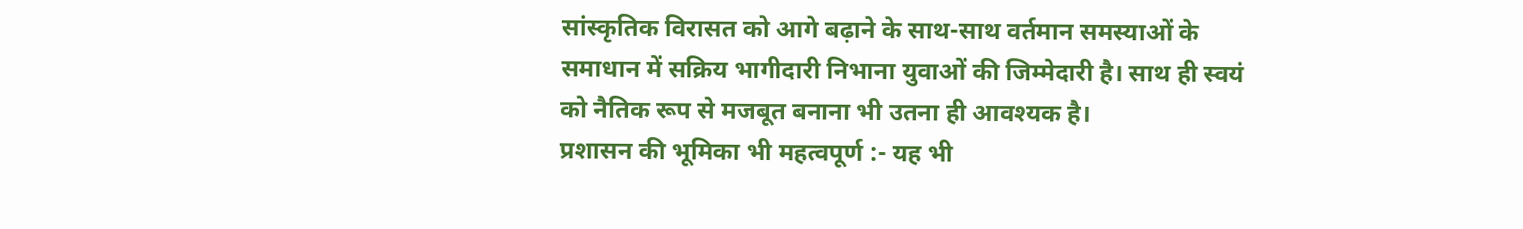सांस्कृतिक विरासत को आगे बढ़ाने के साथ-साथ वर्तमान समस्याओं के समाधान में सक्रिय भागीदारी निभाना युवाओं की जिम्मेदारी है। साथ ही स्वयं को नैतिक रूप से मजबूत बनाना भी उतना ही आवश्यक है।
प्रशासन की भूमिका भी महत्वपूर्ण :- यह भी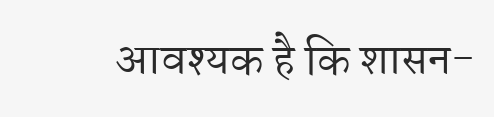आवश्यक है कि शासन-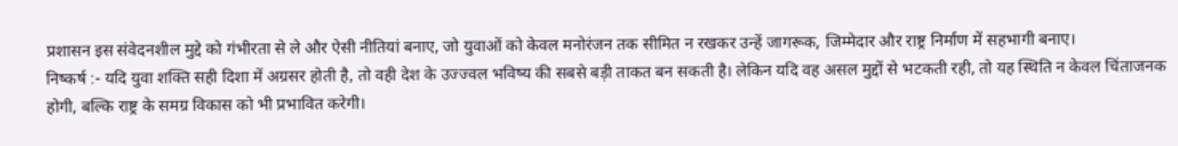प्रशासन इस संवेदनशील मुद्दे को गंभीरता से ले और ऐसी नीतियां बनाए, जो युवाओं को केवल मनोरंजन तक सीमित न रखकर उन्हें जागरूक, जिम्मेदार और राष्ट्र निर्माण में सहभागी बनाए।
निष्कर्ष :- यदि युवा शक्ति सही दिशा में अग्रसर होती है, तो वही देश के उज्ज्वल भविष्य की सबसे बड़ी ताकत बन सकती है। लेकिन यदि वह असल मुद्दों से भटकती रही, तो यह स्थिति न केवल चिंताजनक होगी, बल्कि राष्ट्र के समग्र विकास को भी प्रभावित करेगी।